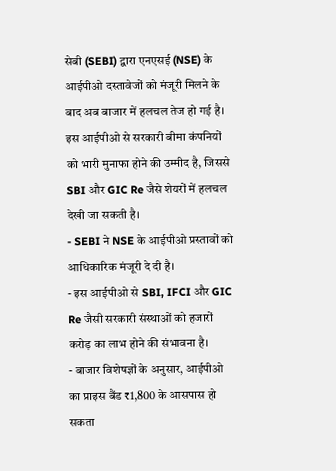सेबी (SEBI) द्वारा एनएसई (NSE) के आईपीओ दस्तावेजों को मंजूरी मिलने के बाद अब बाजार में हलचल तेज हो गई है। इस आईपीओ से सरकारी बीमा कंपनियों को भारी मुनाफा होने की उम्मीद है, जिससे SBI और GIC Re जैसे शेयरों में हलचल देखी जा सकती है।
- SEBI ने NSE के आईपीओ प्रस्तावों को आधिकारिक मंजूरी दे दी है।
- इस आईपीओ से SBI, IFCI और GIC Re जैसी सरकारी संस्थाओं को हजारों करोड़ का लाभ होने की संभावना है।
- बाजार विशेषज्ञों के अनुसार, आईपीओ का प्राइस बैंड ₹1,800 के आसपास हो सकता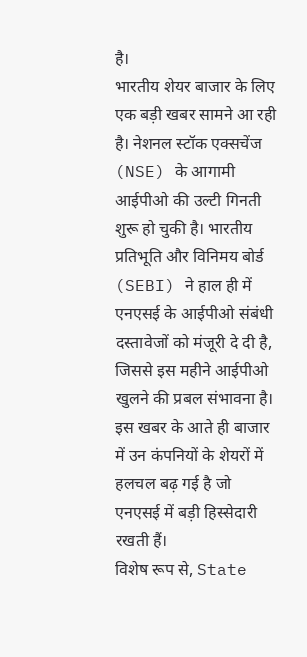है।
भारतीय शेयर बाजार के लिए एक बड़ी खबर सामने आ रही है। नेशनल स्टॉक एक्सचेंज (NSE) के आगामी आईपीओ की उल्टी गिनती शुरू हो चुकी है। भारतीय प्रतिभूति और विनिमय बोर्ड (SEBI) ने हाल ही में एनएसई के आईपीओ संबंधी दस्तावेजों को मंजूरी दे दी है, जिससे इस महीने आईपीओ खुलने की प्रबल संभावना है। इस खबर के आते ही बाजार में उन कंपनियों के शेयरों में हलचल बढ़ गई है जो एनएसई में बड़ी हिस्सेदारी रखती हैं।
विशेष रूप से, State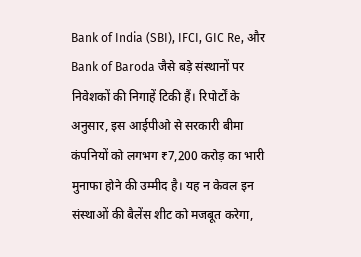Bank of India (SBI), IFCI, GIC Re, और Bank of Baroda जैसे बड़े संस्थानों पर निवेशकों की निगाहें टिकी हैं। रिपोर्टों के अनुसार, इस आईपीओ से सरकारी बीमा कंपनियों को लगभग ₹7,200 करोड़ का भारी मुनाफा होने की उम्मीद है। यह न केवल इन संस्थाओं की बैलेंस शीट को मजबूत करेगा,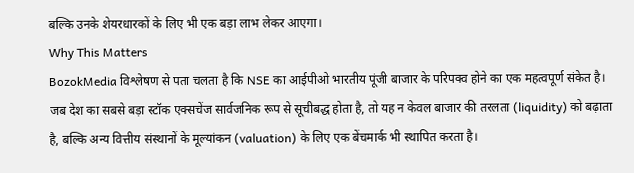बल्कि उनके शेयरधारकों के लिए भी एक बड़ा लाभ लेकर आएगा।
Why This Matters
BozokMedia विश्लेषण से पता चलता है कि NSE का आईपीओ भारतीय पूंजी बाजार के परिपक्व होने का एक महत्वपूर्ण संकेत है। जब देश का सबसे बड़ा स्टॉक एक्सचेंज सार्वजनिक रूप से सूचीबद्ध होता है, तो यह न केवल बाजार की तरलता (liquidity) को बढ़ाता है, बल्कि अन्य वित्तीय संस्थानों के मूल्यांकन (valuation) के लिए एक बेंचमार्क भी स्थापित करता है।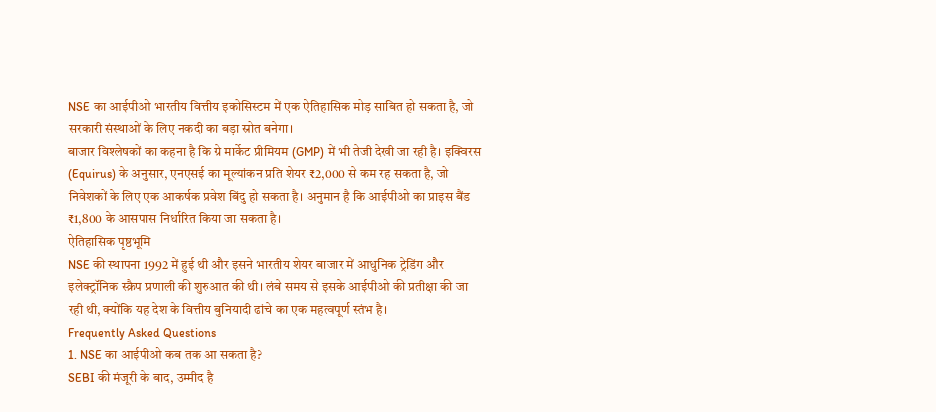NSE का आईपीओ भारतीय वित्तीय इकोसिस्टम में एक ऐतिहासिक मोड़ साबित हो सकता है, जो सरकारी संस्थाओं के लिए नकदी का बड़ा स्रोत बनेगा।
बाजार विश्लेषकों का कहना है कि ग्रे मार्केट प्रीमियम (GMP) में भी तेजी देखी जा रही है। इक्विरस (Equirus) के अनुसार, एनएसई का मूल्यांकन प्रति शेयर ₹2,000 से कम रह सकता है, जो निवेशकों के लिए एक आकर्षक प्रवेश बिंदु हो सकता है। अनुमान है कि आईपीओ का प्राइस बैंड ₹1,800 के आसपास निर्धारित किया जा सकता है।
ऐतिहासिक पृष्ठभूमि
NSE की स्थापना 1992 में हुई थी और इसने भारतीय शेयर बाजार में आधुनिक ट्रेडिंग और इलेक्ट्रॉनिक स्क्रैप प्रणाली की शुरुआत की थी। लंबे समय से इसके आईपीओ की प्रतीक्षा की जा रही थी, क्योंकि यह देश के वित्तीय बुनियादी ढांचे का एक महत्वपूर्ण स्तंभ है।
Frequently Asked Questions
1. NSE का आईपीओ कब तक आ सकता है?
SEBI की मंजूरी के बाद, उम्मीद है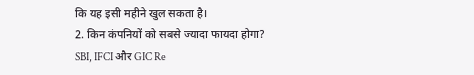कि यह इसी महीने खुल सकता है।
2. किन कंपनियों को सबसे ज्यादा फायदा होगा?
SBI, IFCI और GIC Re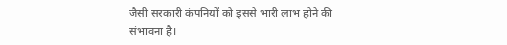जैसी सरकारी कंपनियों को इससे भारी लाभ होने की संभावना है।